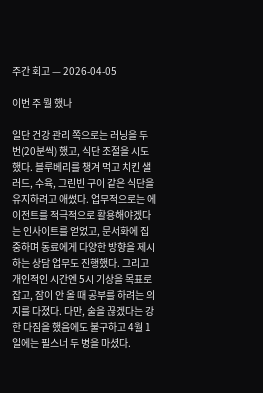주간 회고 — 2026-04-05

이번 주 뭘 했나

일단 건강 관리 쪽으로는 러닝을 두 번(20분씩) 했고, 식단 조절을 시도했다. 블루베리를 챙겨 먹고 치킨 샐러드, 수육, 그린빈 구이 같은 식단을 유지하려고 애썼다. 업무적으로는 에이전트를 적극적으로 활용해야겠다는 인사이트를 얻었고, 문서화에 집중하며 동료에게 다양한 방향을 제시하는 상담 업무도 진행했다. 그리고 개인적인 시간엔 5시 기상을 목표로 잡고, 잠이 안 올 때 공부를 하려는 의지를 다졌다. 다만, 술을 끊겠다는 강한 다짐을 했음에도 불구하고 4월 1일에는 필스너 두 병을 마셨다.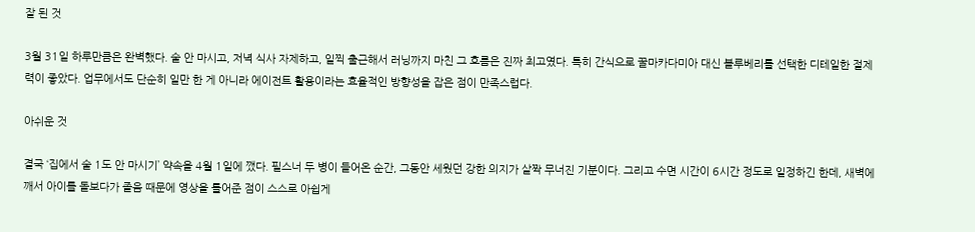잘 된 것

3월 31일 하루만큼은 완벽했다. 술 안 마시고, 저녁 식사 자제하고, 일찍 출근해서 러닝까지 마친 그 흐름은 진짜 최고였다. 특히 간식으로 꿀마카다미아 대신 블루베리를 선택한 디테일한 절제력이 좋았다. 업무에서도 단순히 일만 한 게 아니라 에이전트 활용이라는 효율적인 방향성을 잡은 점이 만족스럽다.

아쉬운 것

결국 ‘집에서 술 1도 안 마시기’ 약속을 4월 1일에 깼다. 필스너 두 병이 들어온 순간, 그동안 세웠던 강한 의지가 살짝 무너진 기분이다. 그리고 수면 시간이 6시간 정도로 일정하긴 한데, 새벽에 깨서 아이를 돌보다가 졸음 때문에 영상을 틀어준 점이 스스로 아쉽게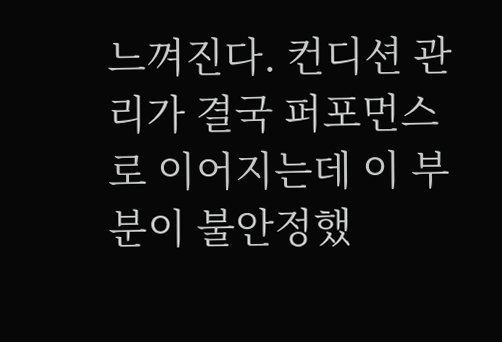느껴진다. 컨디션 관리가 결국 퍼포먼스로 이어지는데 이 부분이 불안정했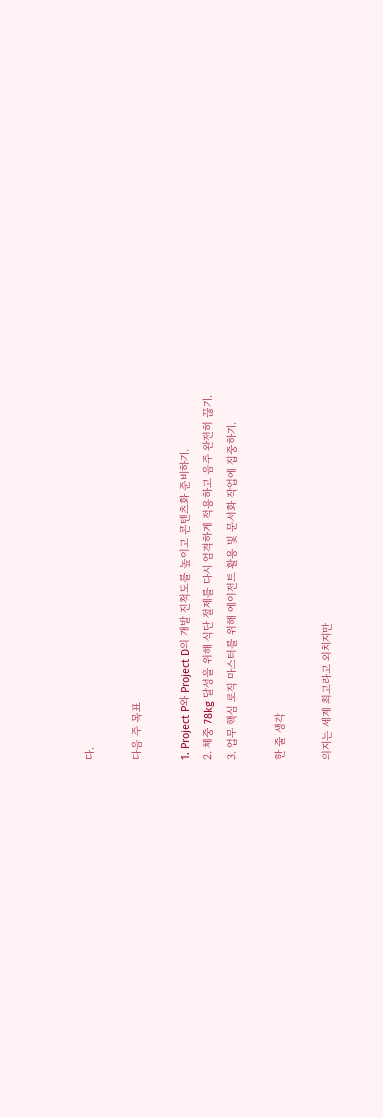다.

다음 주 목표

1. Project P와 Project D의 개발 진척도를 높이고 콘텐츠화 준비하기.
2. 체중 78kg 달성을 위해 식단 절제를 다시 엄격하게 적용하고 음주 완전히 끊기.
3. 업무 핵심 로직 마스터를 위해 에이전트 활용 및 문서화 작업에 집중하기.

한 줄 생각

의지는 세계 최고라고 외치지만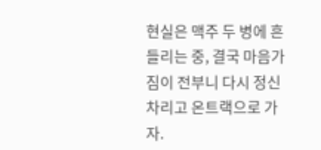현실은 맥주 두 병에 흔들리는 중, 결국 마음가짐이 전부니 다시 정신 차리고 온트랙으로 가자.